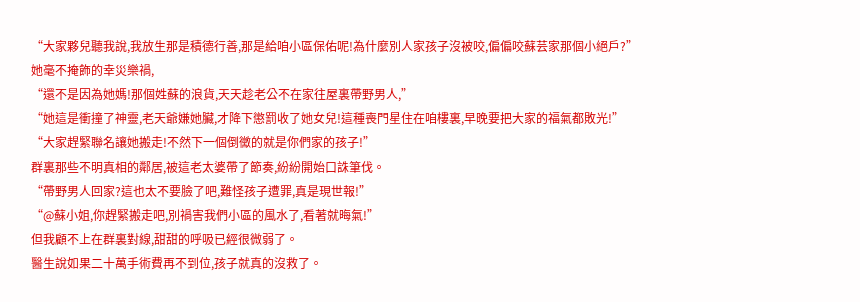“大家夥兒聽我說,我放生那是積德行善,那是給咱小區保佑呢!為什麼別人家孩子沒被咬,偏偏咬蘇芸家那個小絕戶?”
她毫不掩飾的幸災樂禍,
“還不是因為她媽!那個姓蘇的浪貨,天天趁老公不在家往屋裏帶野男人,”
“她這是衝撞了神靈,老天爺嫌她臟,才降下懲罰收了她女兒!這種喪門星住在咱樓裏,早晚要把大家的福氣都敗光!”
“大家趕緊聯名讓她搬走!不然下一個倒黴的就是你們家的孩子!”
群裏那些不明真相的鄰居,被這老太婆帶了節奏,紛紛開始口誅筆伐。
“帶野男人回家?這也太不要臉了吧,難怪孩子遭罪,真是現世報!”
“@蘇小姐,你趕緊搬走吧,別禍害我們小區的風水了,看著就晦氣!”
但我顧不上在群裏對線,甜甜的呼吸已經很微弱了。
醫生說如果二十萬手術費再不到位,孩子就真的沒救了。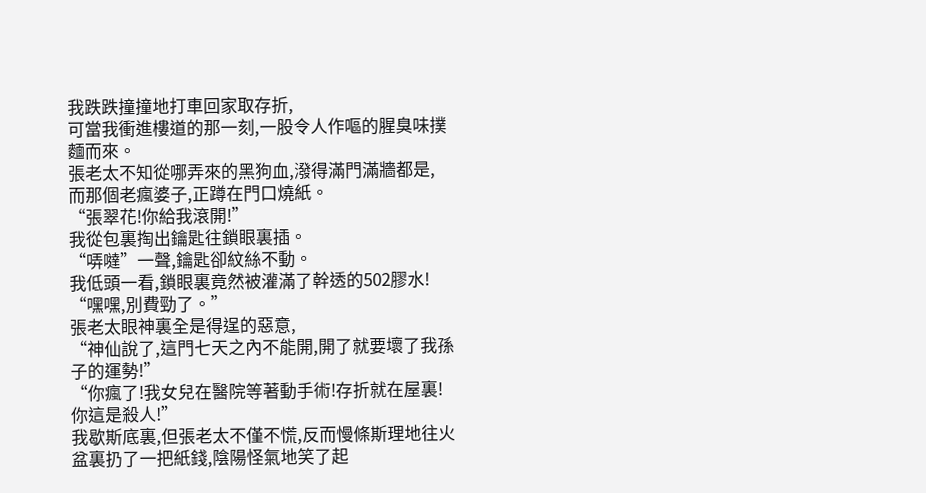我跌跌撞撞地打車回家取存折,
可當我衝進樓道的那一刻,一股令人作嘔的腥臭味撲麵而來。
張老太不知從哪弄來的黑狗血,潑得滿門滿牆都是,
而那個老瘋婆子,正蹲在門口燒紙。
“張翠花!你給我滾開!”
我從包裏掏出鑰匙往鎖眼裏插。
“哢噠”一聲,鑰匙卻紋絲不動。
我低頭一看,鎖眼裏竟然被灌滿了幹透的502膠水!
“嘿嘿,別費勁了。”
張老太眼神裏全是得逞的惡意,
“神仙說了,這門七天之內不能開,開了就要壞了我孫子的運勢!”
“你瘋了!我女兒在醫院等著動手術!存折就在屋裏!你這是殺人!”
我歇斯底裏,但張老太不僅不慌,反而慢條斯理地往火盆裏扔了一把紙錢,陰陽怪氣地笑了起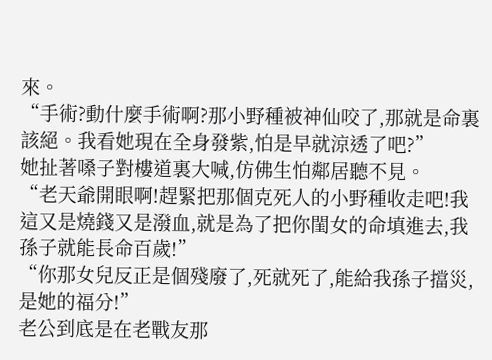來。
“手術?動什麼手術啊?那小野種被神仙咬了,那就是命裏該絕。我看她現在全身發紫,怕是早就涼透了吧?”
她扯著嗓子對樓道裏大喊,仿佛生怕鄰居聽不見。
“老天爺開眼啊!趕緊把那個克死人的小野種收走吧!我這又是燒錢又是潑血,就是為了把你閨女的命填進去,我孫子就能長命百歲!”
“你那女兒反正是個殘廢了,死就死了,能給我孫子擋災,是她的福分!”
老公到底是在老戰友那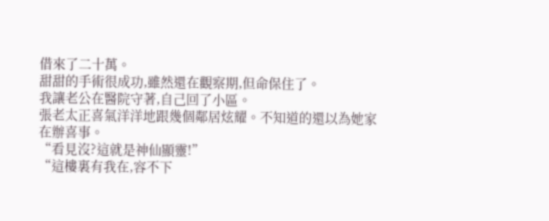借來了二十萬。
甜甜的手術很成功,雖然還在觀察期,但命保住了。
我讓老公在醫院守著,自己回了小區。
張老太正喜氣洋洋地跟幾個鄰居炫耀。不知道的還以為她家在辦喜事。
“看見沒?這就是神仙顯靈!”
“這樓裏有我在,容不下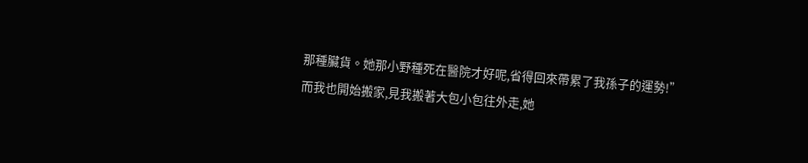那種臟貨。她那小野種死在醫院才好呢,省得回來帶累了我孫子的運勢!”
而我也開始搬家,見我搬著大包小包往外走,她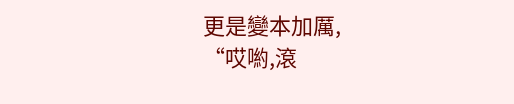更是變本加厲,
“哎喲,滾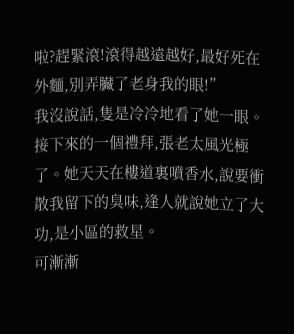啦?趕緊滾!滾得越遠越好,最好死在外麵,別弄臟了老身我的眼!”
我沒說話,隻是冷冷地看了她一眼。
接下來的一個禮拜,張老太風光極了。她天天在樓道裏噴香水,說要衝散我留下的臭味,逢人就說她立了大功,是小區的救星。
可漸漸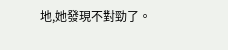地,她發現不對勁了。